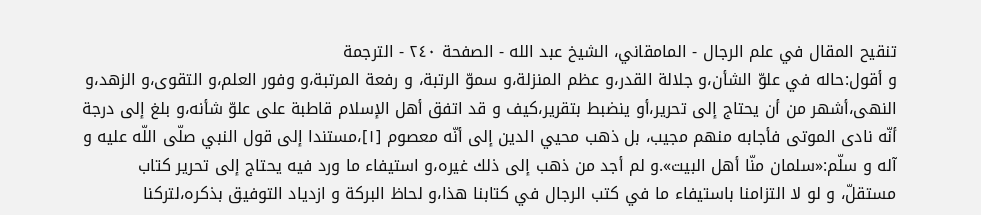تنقيح المقال في علم الرجال - المامقاني، الشيخ عبد الله - الصفحة ٢٤٠ - الترجمة
و أقول:حاله في علوّ الشأن،و جلالة القدر،و عظم المنزلة،و سموّ الرتبة، و رفعة المرتبة،و وفور العلم،و التقوى،و الزهد،و النهى،أشهر من أن يحتاج إلى تحرير،أو ينضبط بتقرير،كيف و قد اتفق أهل الإسلام قاطبة على علوّ شأنه،و بلغ إلى درجة أنّه نادى الموتى فأجابه منهم مجيب، بل ذهب محيي الدين إلى أنّه معصوم [١]،مستندا إلى قول النبي صلّى اللّه عليه و آله و سلّم:«سلمان منّا أهل البيت».و لم أجد من ذهب إلى ذلك غيره،و استيفاء ما ورد فيه يحتاج إلى تحرير كتاب مستقلّ، و لو لا التزامنا باستيفاء ما في كتب الرجال في كتابنا هذا،و لحاظ البركة و ازدياد التوفيق بذكره،لتركنا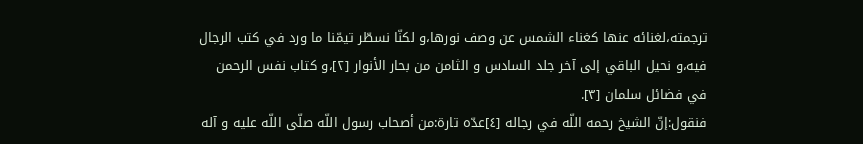ترجمته،لغنائه عنها كغناء الشمس عن وصف نورها،و لكنّا نسطّر تيمّنا ما ورد في كتب الرجال فيه،و نحيل الباقي إلى آخر جلد السادس و الثامن من بحار الأنوار [٢]،و كتاب نفس الرحمن في فضائل سلمان [٣].
فنقول:إنّ الشيخ رحمه اللّه في رجاله [٤]عدّه تارة:من أصحاب رسول اللّه صلّى اللّه عليه و آله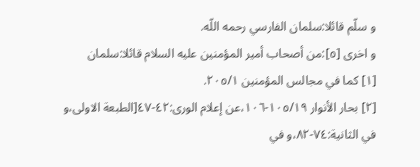و سلّم قائلا:سلمان الفارسي رحمه اللّه.
و اخرى [٥]:من أصحاب أمير المؤمنين عليه السلام قائلا:سلمان
[١] كما في مجالس المؤمنين ٢٠٥/١.
[٢] بحار الأنوار ١٠٥/١٩-١٠٦،عن إعلام الورى:٤٢-٤٧[الطبعة الاولى،و في الثانية:٧٤-٨٢،و في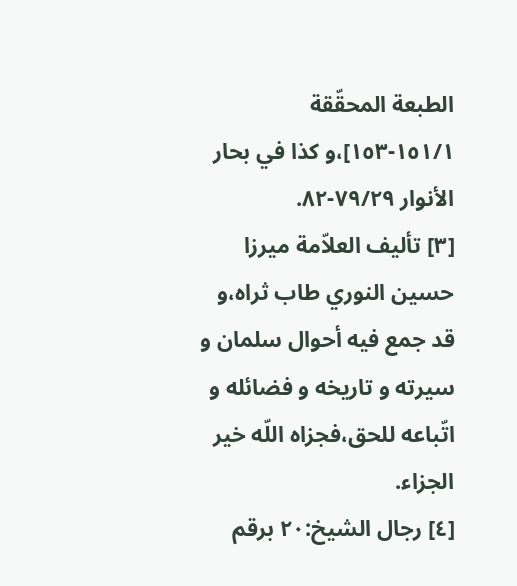الطبعة المحقّقة ١٥١/١-١٥٣]،و كذا في بحار الأنوار ٧٩/٢٩-٨٢.
[٣] تأليف العلاّمة ميرزا حسين النوري طاب ثراه،و قد جمع فيه أحوال سلمان و سيرته و تاريخه و فضائله و اتّباعه للحق،فجزاه اللّه خير الجزاء.
[٤] رجال الشيخ:٢٠ برقم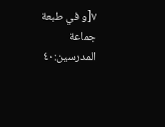٧[و في طبعة جماعة المدرسين:٤٠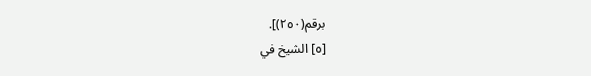برقم(٢٥٠)].
[٥] الشيخ في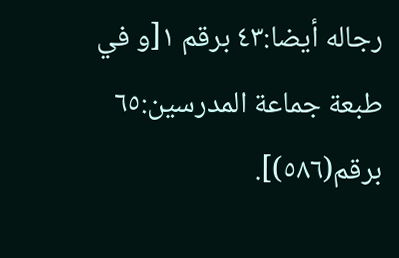رجاله أيضا:٤٣ برقم ١[و في طبعة جماعة المدرسين:٦٥ برقم(٥٨٦)].